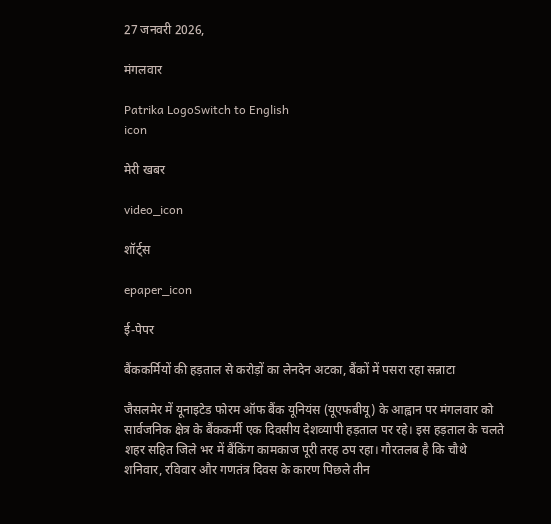27 जनवरी 2026,

मंगलवार

Patrika LogoSwitch to English
icon

मेरी खबर

video_icon

शॉर्ट्स

epaper_icon

ई-पेपर

बैंककर्मियों की हड़ताल से करोड़ों का लेनदेन अटका, बैंकों में पसरा रहा सन्नाटा

जैसलमेर में यूनाइटेड फोरम ऑफ बैंक यूनियंस (यूएफबीयू) के आह्वान पर मंगलवार को सार्वजनिक क्षेत्र के बैंककर्मी एक दिवसीय देशव्यापी हड़ताल पर रहे। इस हड़ताल के चलते शहर सहित जिले भर में बैंकिंग कामकाज पूरी तरह ठप रहा। गौरतलब है कि चौथे शनिवार, रविवार और गणतंत्र दिवस के कारण पिछले तीन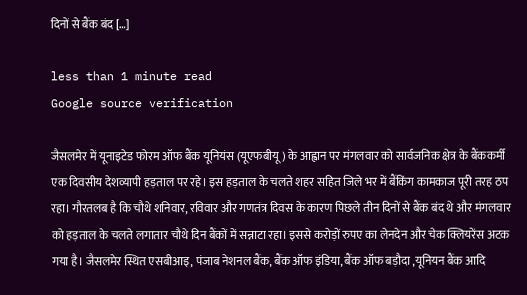दिनों से बैंक बंद […]

less than 1 minute read
Google source verification

जैसलमेर में यूनाइटेड फोरम ऑफ बैंक यूनियंस (यूएफबीयू) के आह्वान पर मंगलवार को सार्वजनिक क्षेत्र के बैंककर्मी एक दिवसीय देशव्यापी हड़ताल पर रहे। इस हड़ताल के चलते शहर सहित जिले भर में बैंकिंग कामकाज पूरी तरह ठप रहा। गौरतलब है कि चौथे शनिवार, रविवार और गणतंत्र दिवस के कारण पिछले तीन दिनों से बैंक बंद थे और मंगलवार को हड़ताल के चलते लगातार चौथे दिन बैंकों में सन्नाटा रहा। इससे करोड़ों रुपए का लेनदेन और चेक क्लियरेंस अटक गया है। जैसलमेर स्थित एसबीआइ, पंजाब नेशनल बैंक, बैंक ऑफ इंडिया, बैंक ऑफ बड़ौदा ,यूनियन बैंक आदि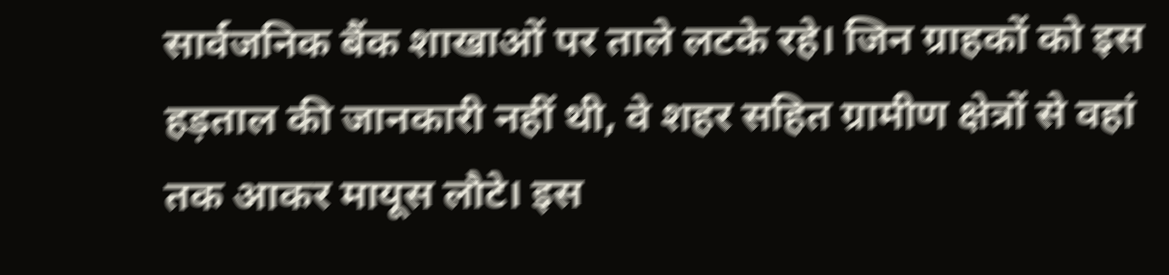सार्वजनिक बैंक शाखाओं पर ताले लटके रहे। जिन ग्राहकों को इस हड़ताल की जानकारी नहीं थी, वे शहर सहित ग्रामीण क्षेत्रों से वहां तक आकर मायूस लौटे। इस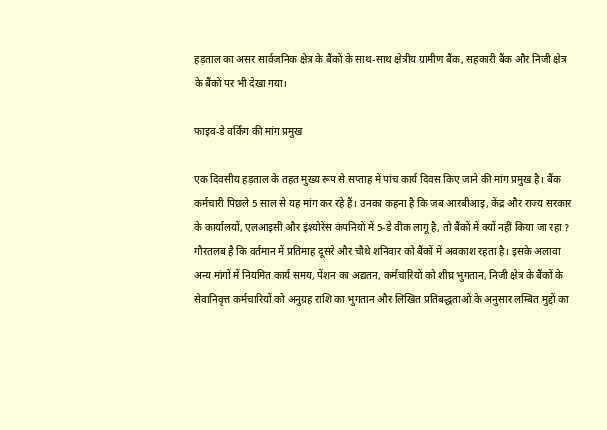हड़ताल का असर सार्वजनिक क्षेत्र के बैंकों के साथ-साथ क्षेत्रीय ग्रामीण बैंक, सहकारी बैंक और निजी क्षेत्र के बैंकों पर भी देखा गया।

फाइव-डे वर्किंग की मांग प्रमुख

एक दिवसीय हड़ताल के तहत मुख्य रूप से सप्ताह में पांच कार्य दिवस किए जाने की मांग प्रमुख है। बैंक कर्मचारी पिछले 5 साल से यह मांग कर रहे हैं। उनका कहना है कि जब आरबीआइ, केंद्र और राज्य सरकार के कार्यालयों, एलआइसी और इंश्योरेंस कंपनियों में 5-डे वीक लागू है, तो बैंकों में क्यों नहीं किया जा रहा ? गौरतलब है कि वर्तमान में प्रतिमाह दूसरे और चौथे शनिवार को बैंकों में अवकाश रहता है। इसके अलावा अन्य मांगों में नियमित कार्य समय, पेंशन का अद्यतन, कर्मचारियों को शीघ्र भुगतान, निजी क्षेत्र के बैंकों के सेवानिवृत्त कर्मचारियों को अनुग्रह राशि का भुगतान और लिखित प्रतिबद्धताओं के अनुसार लम्बित मुद्दों का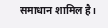समाधान शामिल है।